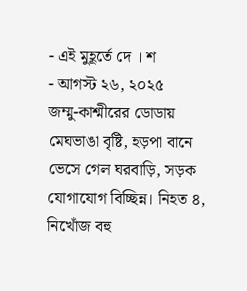- এই মুহূর্তে দে । শ
- আগস্ট ২৬, ২০২৫
জম্মু-কাশ্মীরের ডোডায় মেঘভাঙা বৃষ্টি, হড়পা বানে ভেসে গেল ঘরবাড়ি, সড়ক যোগাযোগ বিচ্ছিন্ন। নিহত ৪, নিখোঁজ বহু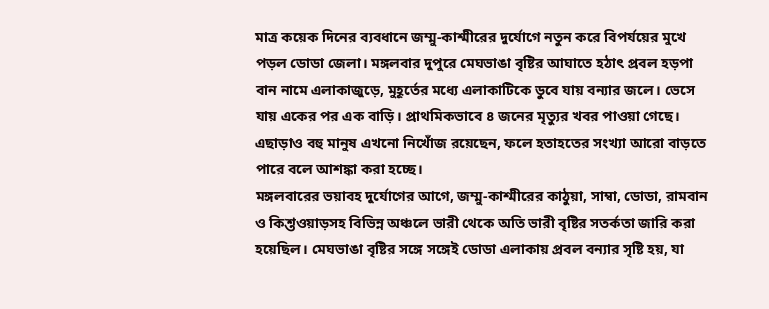মাত্র কয়েক দিনের ব্যবধানে জম্মু-কাশ্মীরের দুর্যোগে নতুন করে বিপর্যয়ের মুখে পড়ল ডোডা জেলা। মঙ্গলবার দুপুরে মেঘভাঙা বৃষ্টির আঘাতে হঠাৎ প্রবল হড়পা বান নামে এলাকাজুড়ে, মুহূর্তের মধ্যে এলাকাটিকে ডুবে যায় বন্যার জলে। ভেসে যায় একের পর এক বাড়ি। প্রাথমিকভাবে ৪ জনের মৃত্যুর খবর পাওয়া গেছে। এছাড়াও বহু মানুষ এখনো নিখোঁজ রয়েছেন, ফলে হতাহতের সংখ্যা আরো বাড়তে পারে বলে আশঙ্কা করা হচ্ছে।
মঙ্গলবারের ভয়াবহ দুর্যোগের আগে, জম্মু-কাশ্মীরের কাঠুয়া, সাম্বা, ডোডা, রামবান ও কিশ্তওয়াড়সহ বিভিন্ন অঞ্চলে ভারী থেকে অতি ভারী বৃষ্টির সতর্কতা জারি করা হয়েছিল। মেঘভাঙা বৃষ্টির সঙ্গে সঙ্গেই ডোডা এলাকায় প্রবল বন্যার সৃষ্টি হয়, যা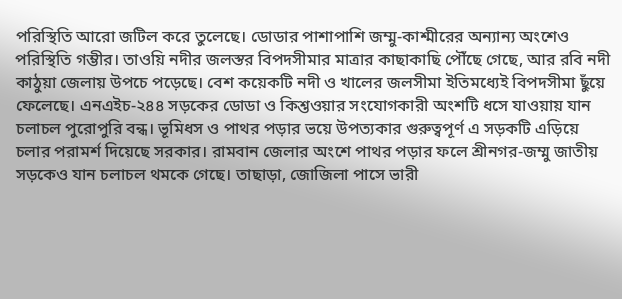পরিস্থিতি আরো জটিল করে তুলেছে। ডোডার পাশাপাশি জম্মু-কাশ্মীরের অন্যান্য অংশেও পরিস্থিতি গম্ভীর। তাওয়ি নদীর জলস্তর বিপদসীমার মাত্রার কাছাকাছি পৌঁছে গেছে, আর রবি নদী কাঠুয়া জেলায় উপচে পড়েছে। বেশ কয়েকটি নদী ও খালের জলসীমা ইতিমধ্যেই বিপদসীমা ছুঁয়ে ফেলেছে। এনএইচ-২৪৪ সড়কের ডোডা ও কিশ্তওয়ার সংযোগকারী অংশটি ধসে যাওয়ায় যান চলাচল পুরোপুরি বন্ধ। ভূমিধস ও পাথর পড়ার ভয়ে উপত্যকার গুরুত্বপূর্ণ এ সড়কটি এড়িয়ে চলার পরামর্শ দিয়েছে সরকার। রামবান জেলার অংশে পাথর পড়ার ফলে শ্রীনগর-জম্মু জাতীয় সড়কেও যান চলাচল থমকে গেছে। তাছাড়া, জোজিলা পাসে ভারী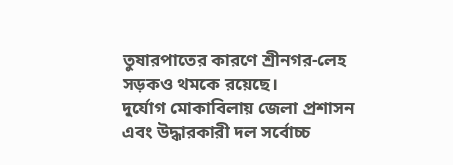তুষারপাতের কারণে শ্রীনগর-লেহ সড়কও থমকে রয়েছে।
দুর্যোগ মোকাবিলায় জেলা প্রশাসন এবং উদ্ধারকারী দল সর্বোচ্চ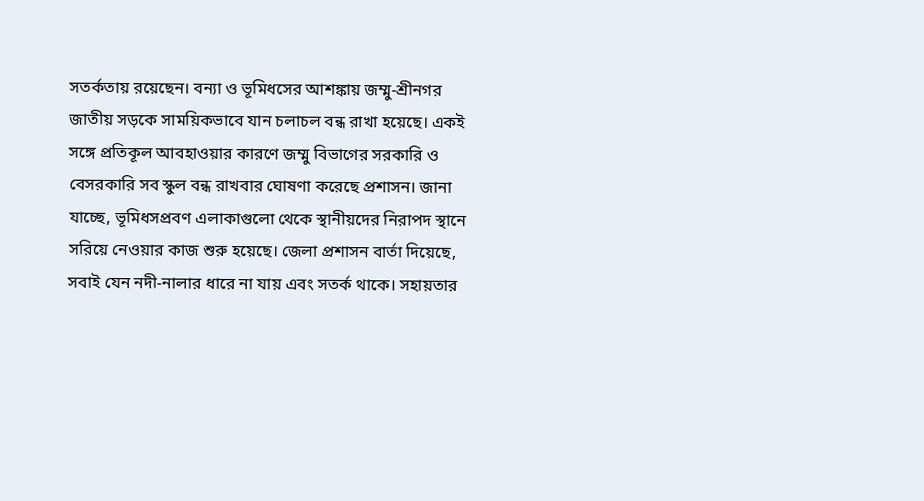সতর্কতায় রয়েছেন। বন্যা ও ভূমিধসের আশঙ্কায় জম্মু-শ্রীনগর জাতীয় সড়কে সাময়িকভাবে যান চলাচল বন্ধ রাখা হয়েছে। একই সঙ্গে প্রতিকূল আবহাওয়ার কারণে জম্মু বিভাগের সরকারি ও বেসরকারি সব স্কুল বন্ধ রাখবার ঘোষণা করেছে প্রশাসন। জানা যাচ্ছে, ভূমিধসপ্রবণ এলাকাগুলো থেকে স্থানীয়দের নিরাপদ স্থানে সরিয়ে নেওয়ার কাজ শুরু হয়েছে। জেলা প্রশাসন বার্তা দিয়েছে, সবাই যেন নদী-নালার ধারে না যায় এবং সতর্ক থাকে। সহায়তার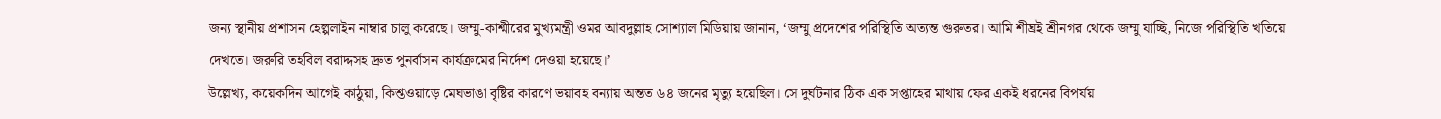জন্য স্থানীয় প্রশাসন হেল্পলাইন নাম্বার চালু করেছে। জম্মু-কাশ্মীরের মুখ্যমন্ত্রী ওমর আবদুল্লাহ সোশ্যাল মিডিয়ায় জানান, ‘জম্মু প্রদেশের পরিস্থিতি অত্যন্ত গুরুতর। আমি শীঘ্রই শ্রীনগর থেকে জম্মু যাচ্ছি, নিজে পরিস্থিতি খতিয়ে দেখতে। জরুরি তহবিল বরাদ্দসহ দ্রুত পুনর্বাসন কার্যক্রমের নির্দেশ দেওয়া হয়েছে।’
উল্লেখ্য, কয়েকদিন আগেই কাঠুয়া, কিশ্তওয়াড়ে মেঘভাঙা বৃষ্টির কারণে ভয়াবহ বন্যায় অন্তত ৬৪ জনের মৃত্যু হয়েছিল। সে দুর্ঘটনার ঠিক এক সপ্তাহের মাথায় ফের একই ধরনের বিপর্যয়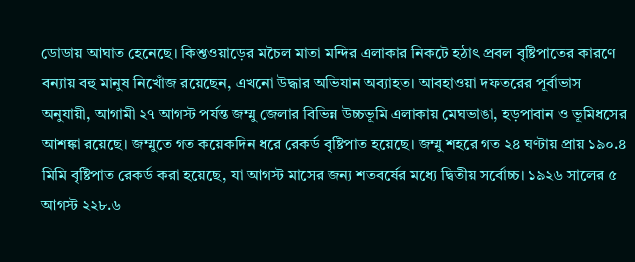ডোডায় আঘাত হেনেছে। কিশ্তওয়াড়ের মচৈল মাতা মন্দির এলাকার নিকটে হঠাৎ প্রবল বৃষ্টিপাতের কারণে বন্যায় বহু মানুষ নিখোঁজ রয়েছেন, এখনো উদ্ধার অভিযান অব্যাহত। আবহাওয়া দফতরের পূর্বাভাস অনুযায়ী, আগামী ২৭ আগস্ট পর্যন্ত জম্মু জেলার বিভিন্ন উচ্চভূমি এলাকায় মেঘভাঙা, হড়পাবান ও ভূমিধসের আশঙ্কা রয়েছে। জম্মুতে গত কয়েকদিন ধরে রেকর্ড বৃষ্টিপাত হয়েছে। জম্মু শহরে গত ২৪ ঘণ্টায় প্রায় ১৯০.৪ মিমি বৃষ্টিপাত রেকর্ড করা হয়েছে, যা আগস্ট মাসের জন্য শতবর্ষের মধ্যে দ্বিতীয় সর্বোচ্চ। ১৯২৬ সালের ৫ আগস্ট ২২৮.৬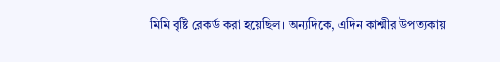মিমি বৃষ্টি রেকর্ড করা হয়েছিল। অন্যদিকে, এদিন কাশ্মীর উপত্যকায়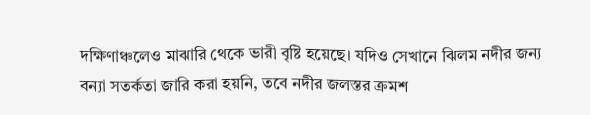দক্ষিণাঞ্চলেও মাঝারি থেকে ভারী বৃষ্টি হয়েছে। যদিও সেখানে ঝিলম নদীর জন্য বন্যা সতর্কতা জারি করা হয়নি, তবে নদীর জলস্তর ক্রমশ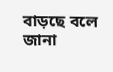বাড়ছে বলে জানা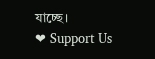যাচ্ছে।
❤ Support Us